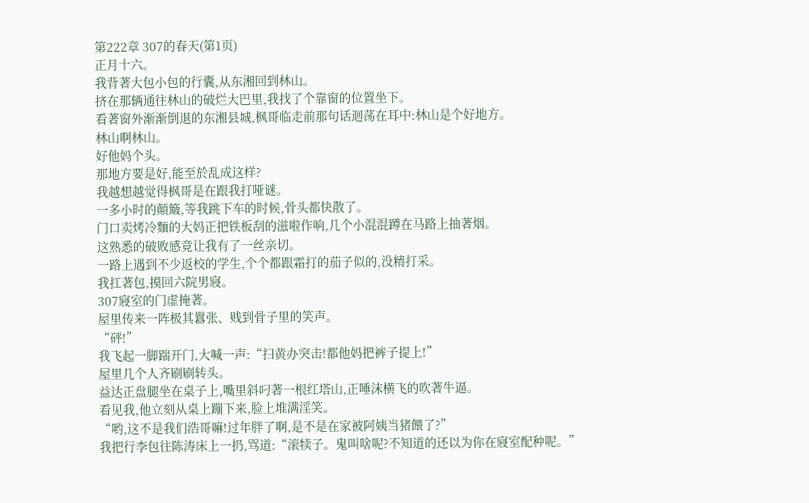第222章 307的春天(第1页)
正月十六。
我背著大包小包的行囊,从东湘回到林山。
挤在那辆通往林山的破烂大巴里,我找了个靠窗的位置坐下。
看著窗外渐渐倒退的东湘县城,枫哥临走前那句话迴荡在耳中:林山是个好地方。
林山啊林山。
好他妈个头。
那地方要是好,能至於乱成这样?
我越想越觉得枫哥是在跟我打哑谜。
一多小时的顛簸,等我跳下车的时候,骨头都快散了。
门口卖烤冷麵的大妈正把铁板刮的滋啦作响,几个小混混蹲在马路上抽著烟。
这熟悉的破败感竟让我有了一丝亲切。
一路上遇到不少返校的学生,个个都跟霜打的茄子似的,没精打采。
我扛著包,摸回六院男寢。
307寢室的门虚掩著。
屋里传来一阵极其囂张、贱到骨子里的笑声。
“砰!”
我飞起一脚踹开门,大喊一声:“扫黄办突击!都他妈把裤子提上!”
屋里几个人齐刷刷转头。
益达正盘腿坐在桌子上,嘴里斜叼著一根红塔山,正唾沫横飞的吹著牛逼。
看见我,他立刻从桌上蹦下来,脸上堆满淫笑。
“哟,这不是我们浩哥嘛!过年胖了啊,是不是在家被阿姨当猪餵了?”
我把行李包往陈涛床上一扔,骂道:“滚犊子。鬼叫啥呢?不知道的还以为你在寢室配种呢。”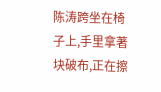陈涛跨坐在椅子上,手里拿著块破布,正在擦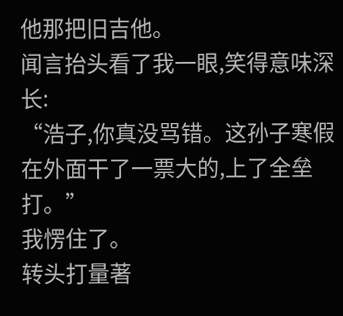他那把旧吉他。
闻言抬头看了我一眼,笑得意味深长:
“浩子,你真没骂错。这孙子寒假在外面干了一票大的,上了全垒打。”
我愣住了。
转头打量著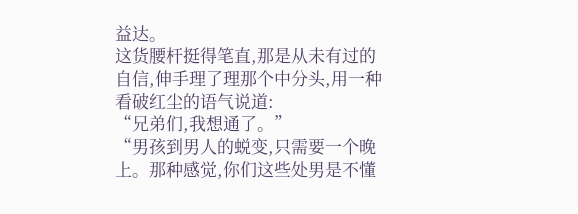益达。
这货腰杆挺得笔直,那是从未有过的自信,伸手理了理那个中分头,用一种看破红尘的语气说道:
“兄弟们,我想通了。”
“男孩到男人的蜕变,只需要一个晚上。那种感觉,你们这些处男是不懂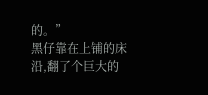的。”
黑仔靠在上铺的床沿,翻了个巨大的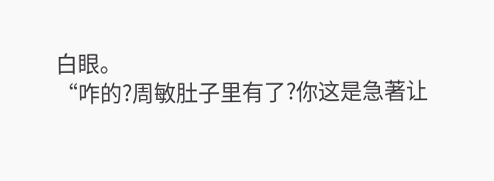白眼。
“咋的?周敏肚子里有了?你这是急著让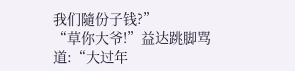我们隨份子钱?”
“草你大爷!”益达跳脚骂道:“大过年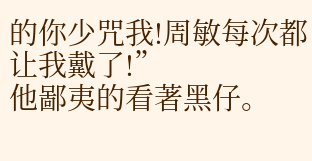的你少咒我!周敏每次都让我戴了!”
他鄙夷的看著黑仔。